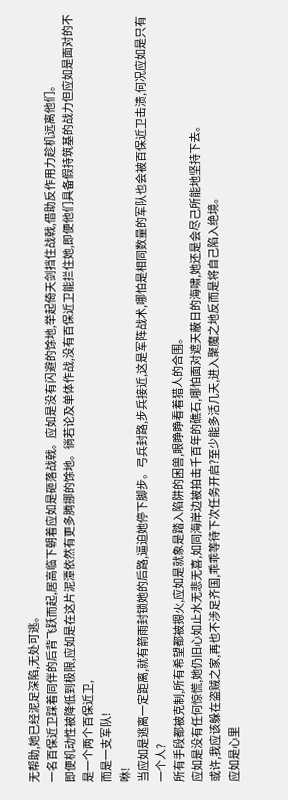无帮助,她已经泥足深陷,无处可逃。
一名百保近卫踩着同伴的后背飞跃而起,居高临下朝着应如是砸落战戟。应如是没有闪避的馀地,举起倚天剑挡住战戟,借助反作用力趁机远离他们。
即便机动性被降低到极限,应如是在这片泥潭依然有更多腾挪的馀地。徜若论及单体作战,没有百保近卫能拦住她,即便他们具备假持筑基的战力但应如是面对的不是一个两个百保近卫,
而是一支军队!
咻!
当应如是逃离一定距离,就有箭雨封锁她的后路,逼迫她停下脚步。弓兵封路,步兵接近,这是军阵战术,哪怕是相同数量的军队也会被百保近卫击溃,何况应如是只有一个人?
所有手段都被克制,所有希望都被摁火,应如是就象是踏入陷阱的困兽,眼睁睁看着猎人的合围。
应如是没有任何惊慌,她仍旧心如止水无悲无喜,如同海岸边被拍击千百年的礁石,哪怕面对遮天蔽日的海啸,她还是会尽己所能地坚持下去。
或许,我应该躲在盗贼之家,再也不涉足齐国,乖乖等待下次任务开启?至少能多活几天,进入聚魔之地反而是将自己陷入绝境。
应如是心里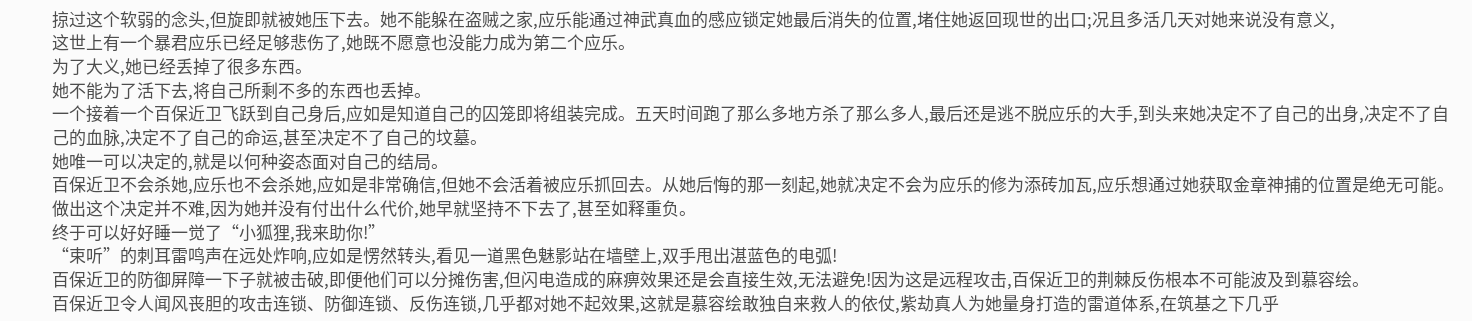掠过这个软弱的念头,但旋即就被她压下去。她不能躲在盗贼之家,应乐能通过神武真血的感应锁定她最后消失的位置,堵住她返回现世的出口;况且多活几天对她来说没有意义,
这世上有一个暴君应乐已经足够悲伤了,她既不愿意也没能力成为第二个应乐。
为了大义,她已经丢掉了很多东西。
她不能为了活下去,将自己所剩不多的东西也丢掉。
一个接着一个百保近卫飞跃到自己身后,应如是知道自己的囚笼即将组装完成。五天时间跑了那么多地方杀了那么多人,最后还是逃不脱应乐的大手,到头来她决定不了自己的出身,决定不了自己的血脉,决定不了自己的命运,甚至决定不了自己的坟墓。
她唯一可以决定的,就是以何种姿态面对自己的结局。
百保近卫不会杀她,应乐也不会杀她,应如是非常确信,但她不会活着被应乐抓回去。从她后悔的那一刻起,她就决定不会为应乐的修为添砖加瓦,应乐想通过她获取金章神捕的位置是绝无可能。
做出这个决定并不难,因为她并没有付出什么代价,她早就坚持不下去了,甚至如释重负。
终于可以好好睡一觉了“小狐狸,我来助你!”
“束听”的刺耳雷鸣声在远处炸响,应如是愣然转头,看见一道黑色魅影站在墙壁上,双手甩出湛蓝色的电弧!
百保近卫的防御屏障一下子就被击破,即便他们可以分摊伤害,但闪电造成的麻痹效果还是会直接生效,无法避免!因为这是远程攻击,百保近卫的荆棘反伤根本不可能波及到慕容绘。
百保近卫令人闻风丧胆的攻击连锁、防御连锁、反伤连锁,几乎都对她不起效果,这就是慕容绘敢独自来救人的依仗,紫劫真人为她量身打造的雷道体系,在筑基之下几乎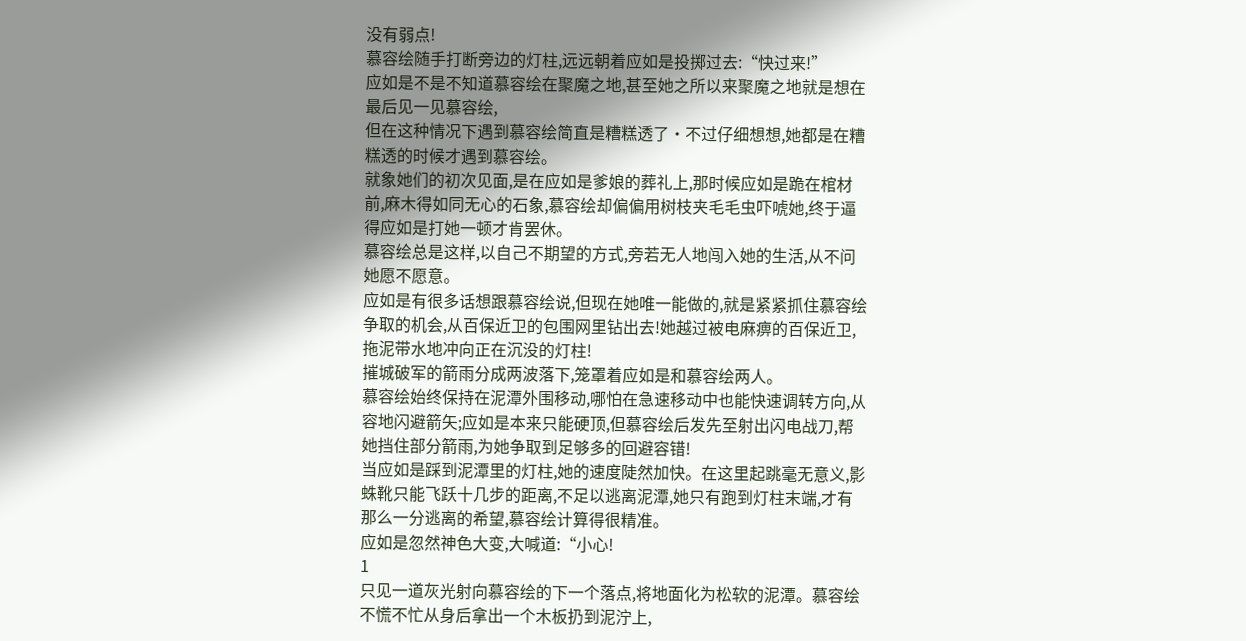没有弱点!
慕容绘随手打断旁边的灯柱,远远朝着应如是投掷过去:“快过来!”
应如是不是不知道慕容绘在聚魔之地,甚至她之所以来聚魔之地就是想在最后见一见慕容绘,
但在这种情况下遇到慕容绘简直是糟糕透了·不过仔细想想,她都是在糟糕透的时候才遇到慕容绘。
就象她们的初次见面,是在应如是爹娘的葬礼上,那时候应如是跪在棺材前,麻木得如同无心的石象,慕容绘却偏偏用树枝夹毛毛虫吓唬她,终于逼得应如是打她一顿才肯罢休。
慕容绘总是这样,以自己不期望的方式,旁若无人地闯入她的生活,从不问她愿不愿意。
应如是有很多话想跟慕容绘说,但现在她唯一能做的,就是紧紧抓住慕容绘争取的机会,从百保近卫的包围网里钻出去!她越过被电麻痹的百保近卫,拖泥带水地冲向正在沉没的灯柱!
摧城破军的箭雨分成两波落下,笼罩着应如是和慕容绘两人。
慕容绘始终保持在泥潭外围移动,哪怕在急速移动中也能快速调转方向,从容地闪避箭矢;应如是本来只能硬顶,但慕容绘后发先至射出闪电战刀,帮她挡住部分箭雨,为她争取到足够多的回避容错!
当应如是踩到泥潭里的灯柱,她的速度陡然加快。在这里起跳毫无意义,影蛛靴只能飞跃十几步的距离,不足以逃离泥潭,她只有跑到灯柱末端,才有那么一分逃离的希望,慕容绘计算得很精准。
应如是忽然神色大变,大喊道:“小心!
1
只见一道灰光射向慕容绘的下一个落点,将地面化为松软的泥潭。慕容绘不慌不忙从身后拿出一个木板扔到泥泞上,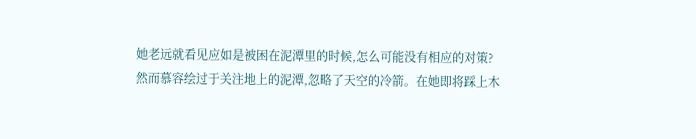她老远就看见应如是被困在泥潭里的时候,怎么可能没有相应的对策?
然而慕容绘过于关注地上的泥潭,忽略了天空的冷箭。在她即将踩上木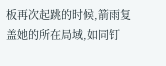板再次起跳的时候,箭雨复盖她的所在局域,如同钉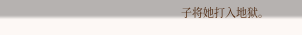子将她打入地狱。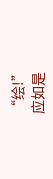“绘!”
应如是